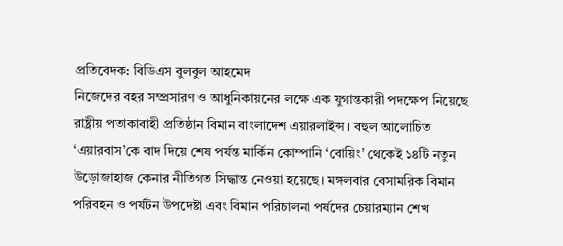প্রতিবেদক: বিডিএস বুলবুল আহমেদ
নিজেদের বহর সম্প্রসারণ ও আধুনিকায়নের লক্ষে এক যুগান্তকারী পদক্ষেপ নিয়েছে রাষ্ট্রীয় পতাকাবাহী প্রতিষ্ঠান বিমান বাংলাদেশ এয়ারলাইন্স। বহুল আলোচিত ‘এয়ারবাস’কে বাদ দিয়ে শেষ পর্যন্ত মার্কিন কোম্পানি ‘বোয়িং’ থেকেই ১৪টি নতুন উড়োজাহাজ কেনার নীতিগত সিদ্ধান্ত নেওয়া হয়েছে। মঙ্গলবার বেসামরিক বিমান পরিবহন ও পর্যটন উপদেষ্টা এবং বিমান পরিচালনা পর্ষদের চেয়ারম্যান শেখ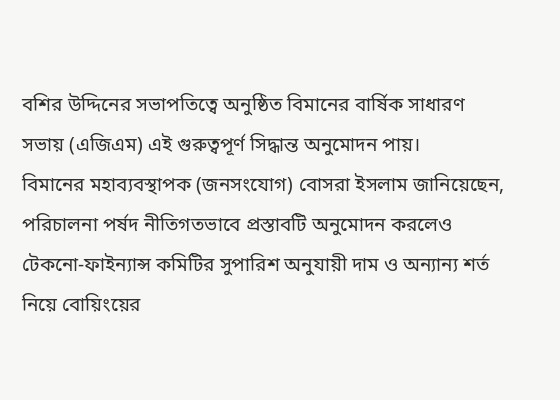বশির উদ্দিনের সভাপতিত্বে অনুষ্ঠিত বিমানের বার্ষিক সাধারণ সভায় (এজিএম) এই গুরুত্বপূর্ণ সিদ্ধান্ত অনুমোদন পায়।
বিমানের মহাব্যবস্থাপক (জনসংযোগ) বোসরা ইসলাম জানিয়েছেন, পরিচালনা পর্ষদ নীতিগতভাবে প্রস্তাবটি অনুমোদন করলেও টেকনো-ফাইন্যান্স কমিটির সুপারিশ অনুযায়ী দাম ও অন্যান্য শর্ত নিয়ে বোয়িংয়ের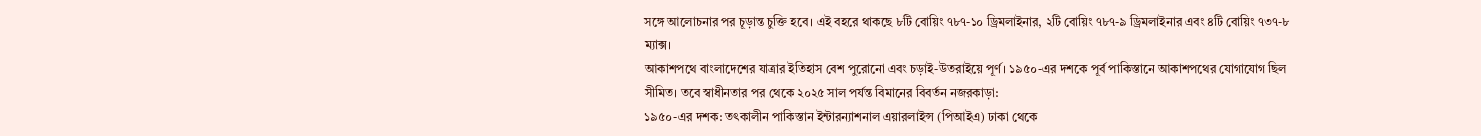সঙ্গে আলোচনার পর চূড়ান্ত চুক্তি হবে। এই বহরে থাকছে ৮টি বোয়িং ৭৮৭-১০ ড্রিমলাইনার, ২টি বোয়িং ৭৮৭-৯ ড্রিমলাইনার এবং ৪টি বোয়িং ৭৩৭-৮ ম্যাক্স।
আকাশপথে বাংলাদেশের যাত্রার ইতিহাস বেশ পুরোনো এবং চড়াই-উতরাইয়ে পূর্ণ। ১৯৫০-এর দশকে পূর্ব পাকিস্তানে আকাশপথের যোগাযোগ ছিল সীমিত। তবে স্বাধীনতার পর থেকে ২০২৫ সাল পর্যন্ত বিমানের বিবর্তন নজরকাড়া:
১৯৫০-এর দশক: তৎকালীন পাকিস্তান ইন্টারন্যাশনাল এয়ারলাইন্স (পিআইএ) ঢাকা থেকে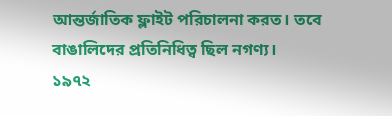আন্তর্জাতিক ফ্লাইট পরিচালনা করত। তবে বাঙালিদের প্রতিনিধিত্ব ছিল নগণ্য।
১৯৭২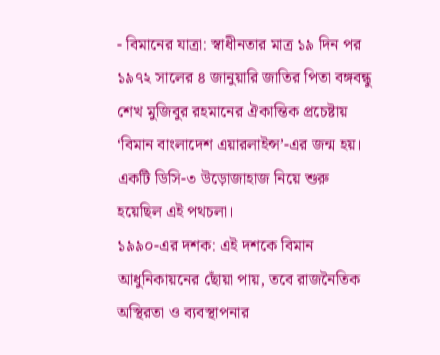- বিমানের যাত্রা: স্বাধীনতার মাত্র ১৯ দিন পর ১৯৭২ সালের ৪ জানুয়ারি জাতির পিতা বঙ্গবন্ধু শেখ মুজিবুর রহমানের ঐকান্তিক প্রচেষ্টায় ‘বিমান বাংলাদেশ এয়ারলাইন্স’-এর জন্ম হয়। একটি ডিসি-৩ উড়োজাহাজ নিয়ে শুরু হয়েছিল এই পথচলা।
১৯৯০-এর দশক: এই দশকে বিমান আধুনিকায়নের ছোঁয়া পায়, তবে রাজনৈতিক অস্থিরতা ও ব্যবস্থাপনার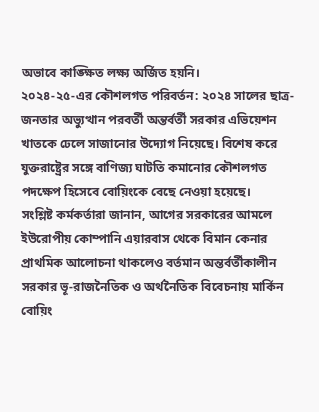অভাবে কাঙ্ক্ষিত লক্ষ্য অর্জিত হয়নি।
২০২৪-২৫-এর কৌশলগত পরিবর্তন: ২০২৪ সালের ছাত্র-জনতার অভ্যুত্থান পরবর্তী অন্তর্বর্তী সরকার এভিয়েশন খাতকে ঢেলে সাজানোর উদ্যোগ নিয়েছে। বিশেষ করে যুক্তরাষ্ট্রের সঙ্গে বাণিজ্য ঘাটতি কমানোর কৌশলগত পদক্ষেপ হিসেবে বোয়িংকে বেছে নেওয়া হয়েছে।
সংশ্লিষ্ট কর্মকর্তারা জানান, আগের সরকারের আমলে ইউরোপীয় কোম্পানি এয়ারবাস থেকে বিমান কেনার প্রাথমিক আলোচনা থাকলেও বর্তমান অন্তর্বর্তীকালীন সরকার ভূ-রাজনৈতিক ও অর্থনৈতিক বিবেচনায় মার্কিন বোয়িং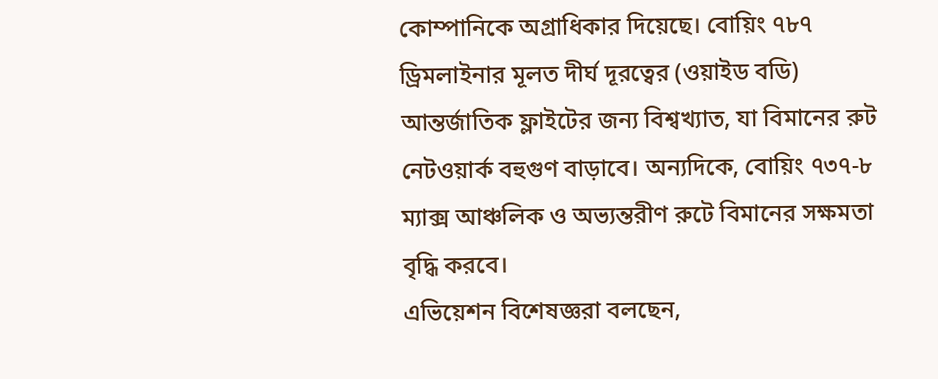কোম্পানিকে অগ্রাধিকার দিয়েছে। বোয়িং ৭৮৭ ড্রিমলাইনার মূলত দীর্ঘ দূরত্বের (ওয়াইড বডি) আন্তর্জাতিক ফ্লাইটের জন্য বিশ্বখ্যাত, যা বিমানের রুট নেটওয়ার্ক বহুগুণ বাড়াবে। অন্যদিকে, বোয়িং ৭৩৭-৮ ম্যাক্স আঞ্চলিক ও অভ্যন্তরীণ রুটে বিমানের সক্ষমতা বৃদ্ধি করবে।
এভিয়েশন বিশেষজ্ঞরা বলছেন,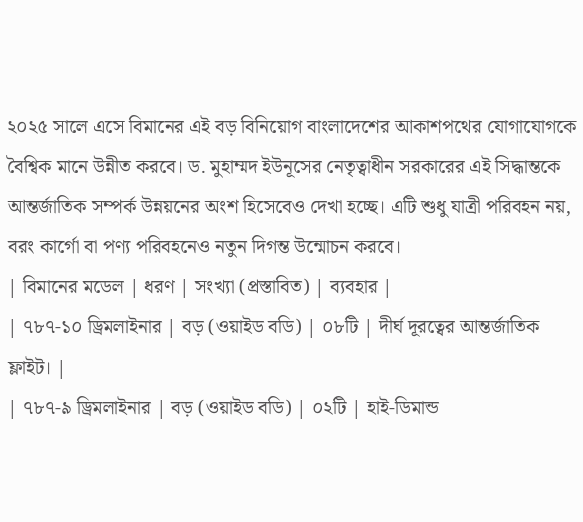২০২৫ সালে এসে বিমানের এই বড় বিনিয়োগ বাংলাদেশের আকাশপথের যোগাযোগকে বৈশ্বিক মানে উন্নীত করবে। ড. মুহাম্মদ ইউনূসের নেতৃত্বাধীন সরকারের এই সিদ্ধান্তকে আন্তর্জাতিক সম্পর্ক উন্নয়নের অংশ হিসেবেও দেখা হচ্ছে। এটি শুধু যাত্রী পরিবহন নয়, বরং কার্গো বা পণ্য পরিবহনেও নতুন দিগন্ত উন্মোচন করবে।
| বিমানের মডেল | ধরণ | সংখ্যা (প্রস্তাবিত) | ব্যবহার |
| ৭৮৭-১০ ড্রিমলাইনার | বড় (ওয়াইড বডি) | ০৮টি | দীর্ঘ দূরত্বের আন্তর্জাতিক ফ্লাইট। |
| ৭৮৭-৯ ড্রিমলাইনার | বড় (ওয়াইড বডি) | ০২টি | হাই-ডিমান্ড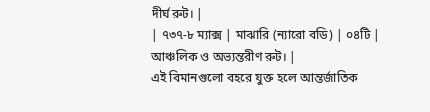দীর্ঘ রুট। |
| ৭৩৭-৮ ম্যাক্স | মাঝারি (ন্যারো বডি) | ০৪টি | আঞ্চলিক ও অভ্যন্তরীণ রুট। |
এই বিমানগুলো বহরে যুক্ত হলে আন্তর্জাতিক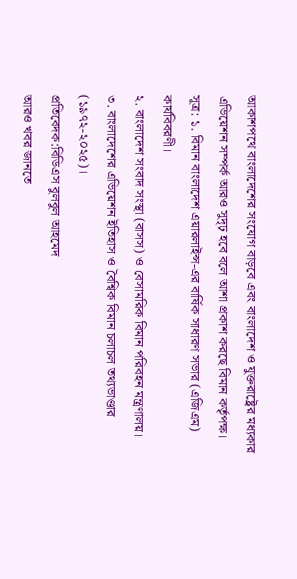আকাশপথে বাংলাদেশের সংযোগ বাড়বে এবং বাংলাদেশ ও যুক্তরাষ্ট্রের মধ্যকার এভিয়েশন সম্পর্ক আরও সুদৃঢ় হবে বলে আশা প্রকাশ করছে বিমান কর্তৃপক্ষ।
সূত্র: ১. বিমান বাংলাদেশ এয়ারলাইন্স-এর বার্ষিক সাধারণ সভার (এজিএম) কার্যবিবরণী।
২. বাংলাদেশ সংবাদ সংস্থা (বাসস) ও বেসামরিক বিমান পরিবহন মন্ত্রণালয়।
৩. বাংলাদেশের এভিয়েশন ইতিহাস ও বৈশ্বিক বিমান চলাচল তথ্যভাণ্ডার (১৯৭২-২০২৫)।
প্রতিবেদক:বিডিএস বুলবুল আহমেদ
আরও খবর জানতে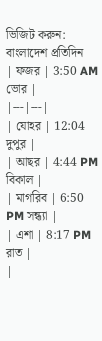ভিজিট করুন: বাংলাদেশ প্রতিদিন
| ফজর | 3:50 AM ভোর |
|---|---|
| যোহর | 12:04 দুপুর |
| আছর | 4:44 PM বিকাল |
| মাগরিব | 6:50 PM সন্ধ্যা |
| এশা | 8:17 PM রাত |
|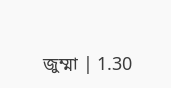জুম্মা | 1.30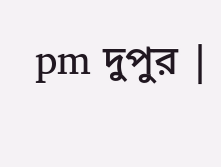pm দুপুর |